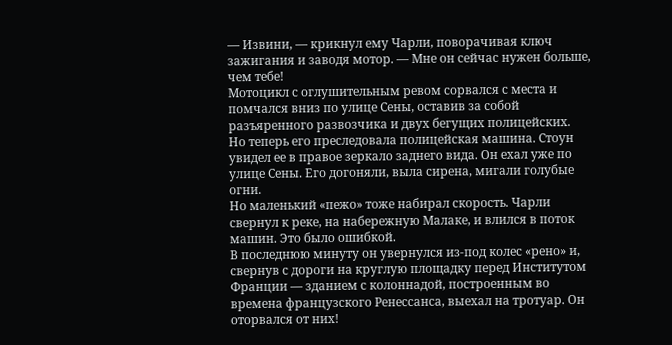— Извини, — крикнул ему Чарли, поворачивая ключ зажигания и заводя мотор. — Мне он сейчас нужен больше, чем тебе!
Мотоцикл с оглушительным ревом сорвался с места и помчался вниз по улице Сены, оставив за собой разъяренного развозчика и двух бегущих полицейских.
Но теперь его преследовала полицейская машина. Стоун увидел ее в правое зеркало заднего вида. Он ехал уже по улице Сены. Его догоняли, выла сирена, мигали голубые огни.
Но маленький «пежо» тоже набирал скорость. Чарли свернул к реке, на набережную Малаке, и влился в поток машин. Это было ошибкой.
В последнюю минуту он увернулся из-под колес «рено» и, свернув с дороги на круглую площадку перед Институтом Франции — зданием с колоннадой, построенным во времена французского Ренессанса, выехал на тротуар. Он оторвался от них!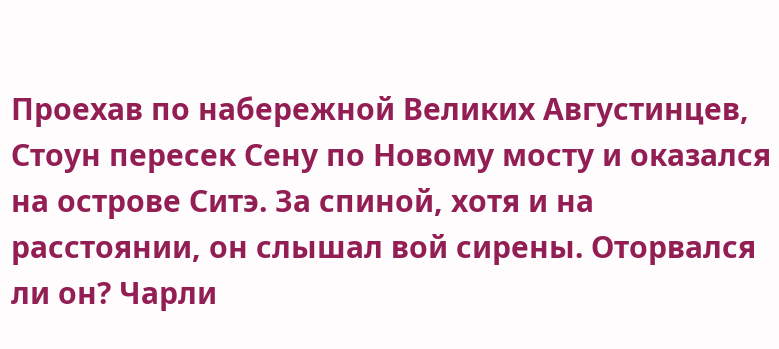Проехав по набережной Великих Августинцев, Стоун пересек Сену по Новому мосту и оказался на острове Ситэ. За спиной, хотя и на расстоянии, он слышал вой сирены. Оторвался ли он? Чарли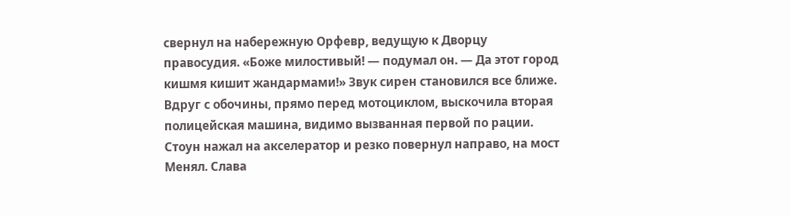свернул на набережную Орфевр, ведущую к Дворцу правосудия. «Боже милостивый! — подумал он. — Да этот город кишмя кишит жандармами!» Звук сирен становился все ближе.
Вдруг с обочины, прямо перед мотоциклом, выскочила вторая полицейская машина, видимо вызванная первой по рации.
Стоун нажал на акселератор и резко повернул направо, на мост Менял. Слава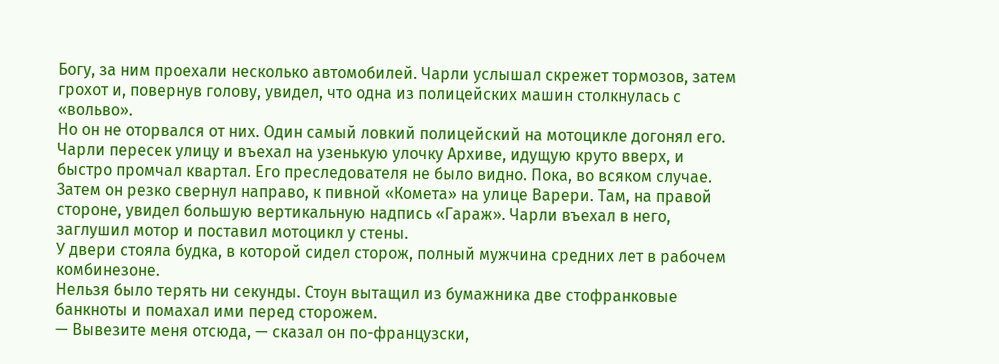Богу, за ним проехали несколько автомобилей. Чарли услышал скрежет тормозов, затем грохот и, повернув голову, увидел, что одна из полицейских машин столкнулась с «вольво».
Но он не оторвался от них. Один самый ловкий полицейский на мотоцикле догонял его.
Чарли пересек улицу и въехал на узенькую улочку Архиве, идущую круто вверх, и быстро промчал квартал. Его преследователя не было видно. Пока, во всяком случае. Затем он резко свернул направо, к пивной «Комета» на улице Варери. Там, на правой стороне, увидел большую вертикальную надпись «Гараж». Чарли въехал в него, заглушил мотор и поставил мотоцикл у стены.
У двери стояла будка, в которой сидел сторож, полный мужчина средних лет в рабочем комбинезоне.
Нельзя было терять ни секунды. Стоун вытащил из бумажника две стофранковые банкноты и помахал ими перед сторожем.
— Вывезите меня отсюда, — сказал он по-французски,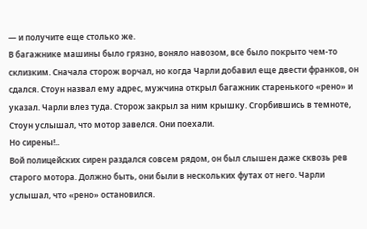— и получите еще столько же.
В багажнике машины было грязно, воняло навозом, все было покрыто чем-то склизким. Сначала сторож ворчал, но когда Чарли добавил еще двести франков, он сдался. Стоун назвал ему адрес, мужчина открыл багажник старенького «рено» и указал. Чарли влез туда. Сторож закрыл за ним крышку. Сгорбившись в темноте, Стоун услышал, что мотор завелся. Они поехали.
Но сирены!..
Вой полицейских сирен раздался совсем рядом, он был слышен даже сквозь рев старого мотора. Должно быть, они были в нескольких футах от него. Чарли услышал, что «рено» остановился.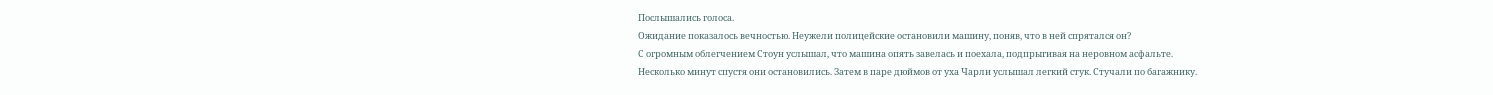Послышались голоса.
Ожидание показалось вечностью. Неужели полицейские остановили машину, поняв, что в ней спрятался он?
С огромным облегчением Стоун услышал, что машина опять завелась и поехала, подпрыгивая на неровном асфальте.
Несколько минут спустя они остановились. Затем в паре дюймов от уха Чарли услышал легкий стук. Стучали по багажнику.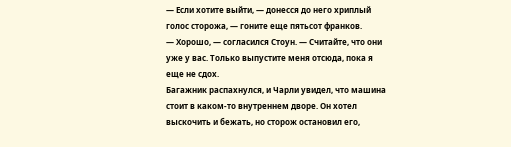— Если хотите выйти, — донесся до него хриплый голос сторожа, — гоните еще пятьсот франков.
— Хорошо, — согласился Стоун. — Считайте, что они уже у вас. Только выпустите меня отсюда, пока я еще не сдох.
Багажник распахнулся, и Чарли увидел, что машина стоит в каком-то внутреннем дворе. Он хотел выскочить и бежать, но сторож остановил его,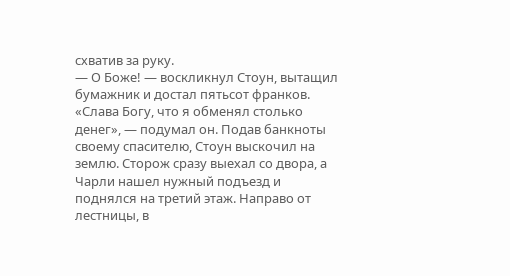схватив за руку.
— О Боже! — воскликнул Стоун, вытащил бумажник и достал пятьсот франков. «Слава Богу, что я обменял столько денег», — подумал он. Подав банкноты своему спасителю, Стоун выскочил на землю. Сторож сразу выехал со двора, а Чарли нашел нужный подъезд и поднялся на третий этаж. Направо от лестницы, в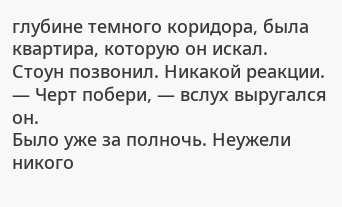глубине темного коридора, была квартира, которую он искал.
Стоун позвонил. Никакой реакции.
— Черт побери, — вслух выругался он.
Было уже за полночь. Неужели никого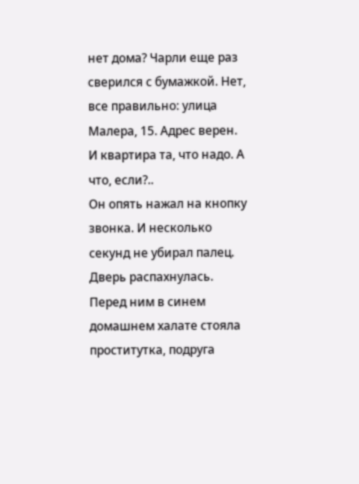нет дома? Чарли еще раз сверился с бумажкой. Нет, все правильно: улица Малера, 15. Адрес верен. И квартира та, что надо. А что, если?..
Он опять нажал на кнопку звонка. И несколько секунд не убирал палец.
Дверь распахнулась. Перед ним в синем домашнем халате стояла проститутка, подруга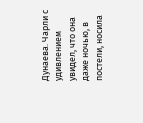Дунаева. Чарли с удивлением увидел, что она даже ночью, в постели, носила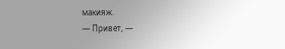макияж.
— Привет, —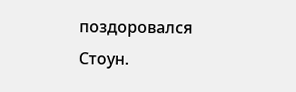поздоровался Стоун.